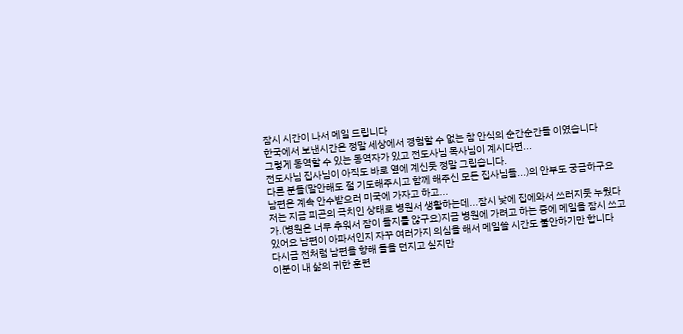잠시 시간이 나서 메일 드립니다
한국에서 보낸시간은 정말 세상에서 경험할 수 없는 참 안식의 순간순간들 이였습니다
그렇게 동역할 수 있는 동역자가 있고 전도사님 목사님이 계시다면...
전도사님 집사님이 아직도 바로 옆에 계신듯 정말 그립습니다.
다른 분들(말안해도 절 기도해주시고 함께 해주신 모든 집사님들...)의 안부도 궁금하구요
남편은 계속 안수받으러 미국에 가자고 하고...
저는 지금 피곤의 극치인 상태로 병원서 생활하는데...잠시 낮에 집에와서 쓰러지듯 누웠다가.(병원은 너무 추워서 잠이 들지를 않구요)지금 병원에 가려고 하는 중에 메일을 잠시 쓰고 있어요 남편이 아파서인지 자꾸 여러가지 의심을 해서 메일쓸 시간도 불안하기만 합니다
다시금 전처럼 남편을 향해 돌을 던지고 싶지만
이분이 내 삶의 귀한 훈련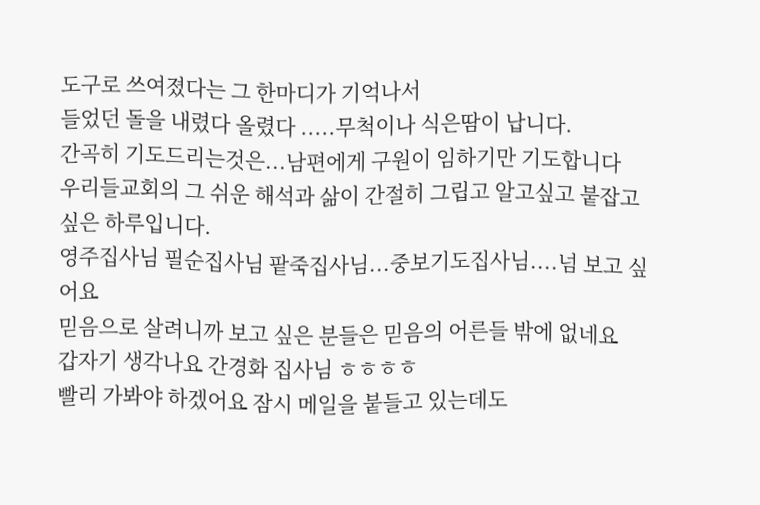도구로 쓰여졌다는 그 한마디가 기억나서
들었던 돌을 내렸다 올렸다 .....무척이나 식은땀이 납니다.
간곡히 기도드리는것은...남편에게 구원이 임하기만 기도합니다
우리들교회의 그 쉬운 해석과 삶이 간절히 그립고 알고싶고 붙잡고 싶은 하루입니다.
영주집사님 필순집사님 팥죽집사님...중보기도집사님....넘 보고 싶어요
믿음으로 살려니까 보고 싶은 분들은 믿음의 어른들 밖에 없네요
갑자기 생각나요 간경화 집사님 ㅎㅎㅎㅎ
빨리 가봐야 하겠어요 잠시 메일을 붙들고 있는데도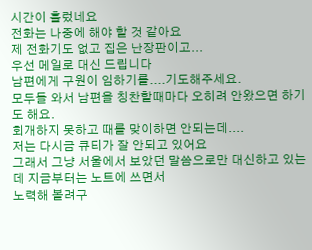시간이 흘렀네요
전화는 나중에 해야 할 것 같아요
제 전화기도 없고 집은 난장판이고...
우선 메일로 대신 드립니다
남편에게 구원이 임하기를....기도해주세요.
모두들 와서 남편을 칭찬할때마다 오히려 안왔으면 하기도 해요.
회개하지 못하고 때를 맞이하면 안되는데....
저는 다시금 큐티가 잘 안되고 있어요
그래서 그냥 서울에서 보았던 말씀으로만 대신하고 있는데 지금부터는 노트에 쓰면서
노력해 볼려구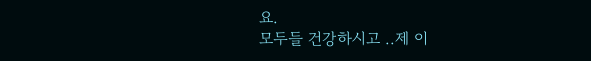요.
모두들 건강하시고 ..제 이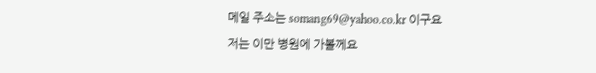메일 주소는 somang69@yahoo.co.kr 이구요
저는 이만 병원에 가볼께요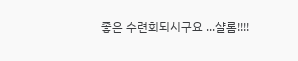좋은 수련회되시구요 ...샬롬!!!!